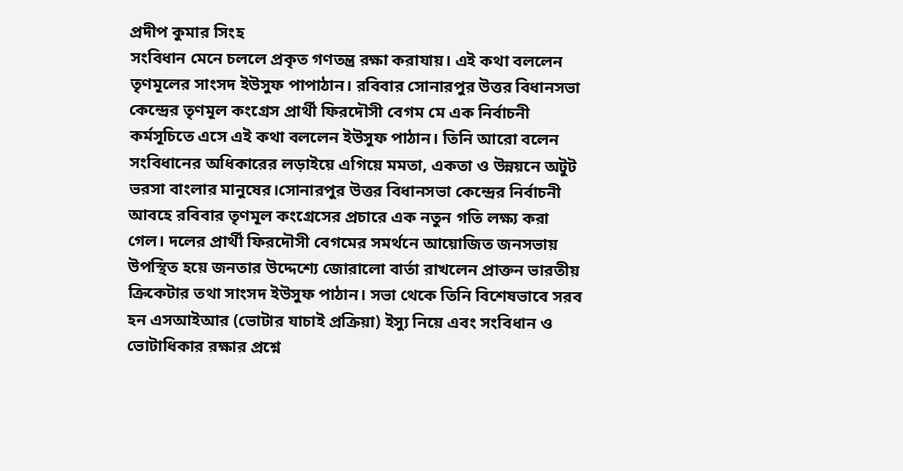প্রদীপ কুমার সিংহ
সংবিধান মেনে চললে প্রকৃত গণতন্ত্র রক্ষা করাযায়। এই কথা বললেন তৃণমূলের সাংসদ ইউসুফ পাপাঠান। রবিবার সোনারপুর উত্তর বিধানসভা কেন্দ্রের তৃণমূল কংগ্রেস প্রার্থী ফিরদৌসী বেগম মে এক নির্বাচনী কর্মসূচিতে এসে এই কথা বললেন ইউসুফ পাঠান। তিনি আরো বলেন সংবিধানের অধিকারের লড়াইয়ে এগিয়ে মমতা, একতা ও উন্নয়নে অটুট ভরসা বাংলার মানুষের।সোনারপুর উত্তর বিধানসভা কেন্দ্রের নির্বাচনী আবহে রবিবার তৃণমূল কংগ্রেসের প্রচারে এক নতুন গতি লক্ষ্য করা গেল। দলের প্রার্থী ফিরদৌসী বেগমের সমর্থনে আয়োজিত জনসভায় উপস্থিত হয়ে জনতার উদ্দেশ্যে জোরালো বার্তা রাখলেন প্রাক্তন ভারতীয় ক্রিকেটার তথা সাংসদ ইউসুফ পাঠান। সভা থেকে তিনি বিশেষভাবে সরব হন এসআইআর (ভোটার যাচাই প্রক্রিয়া) ইস্যু নিয়ে এবং সংবিধান ও ভোটাধিকার রক্ষার প্রশ্নে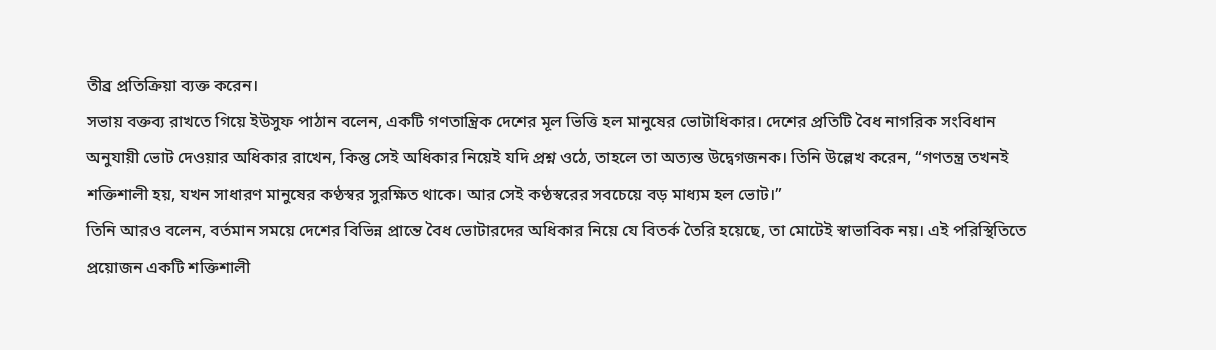তীব্র প্রতিক্রিয়া ব্যক্ত করেন।
সভায় বক্তব্য রাখতে গিয়ে ইউসুফ পাঠান বলেন, একটি গণতান্ত্রিক দেশের মূল ভিত্তি হল মানুষের ভোটাধিকার। দেশের প্রতিটি বৈধ নাগরিক সংবিধান অনুযায়ী ভোট দেওয়ার অধিকার রাখেন, কিন্তু সেই অধিকার নিয়েই যদি প্রশ্ন ওঠে, তাহলে তা অত্যন্ত উদ্বেগজনক। তিনি উল্লেখ করেন, “গণতন্ত্র তখনই শক্তিশালী হয়, যখন সাধারণ মানুষের কণ্ঠস্বর সুরক্ষিত থাকে। আর সেই কণ্ঠস্বরের সবচেয়ে বড় মাধ্যম হল ভোট।”
তিনি আরও বলেন, বর্তমান সময়ে দেশের বিভিন্ন প্রান্তে বৈধ ভোটারদের অধিকার নিয়ে যে বিতর্ক তৈরি হয়েছে, তা মোটেই স্বাভাবিক নয়। এই পরিস্থিতিতে প্রয়োজন একটি শক্তিশালী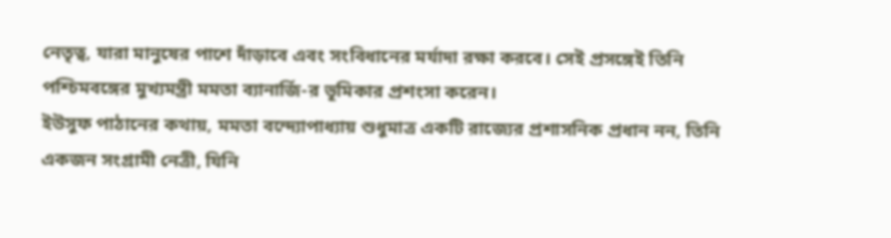নেতৃত্ব, যারা মানুষের পাশে দাঁড়াবে এবং সংবিধানের মর্যাদা রক্ষা করবে। সেই প্রসঙ্গেই তিনি পশ্চিমবঙ্গের মুখ্যমন্ত্রী মমতা ব্যানার্জি-র ভূমিকার প্রশংসা করেন।
ইউসুফ পাঠানের কথায়, মমতা বন্দ্যোপাধ্যায় শুধুমাত্র একটি রাজ্যের প্রশাসনিক প্রধান নন, তিনি একজন সংগ্রামী নেত্রী, যিনি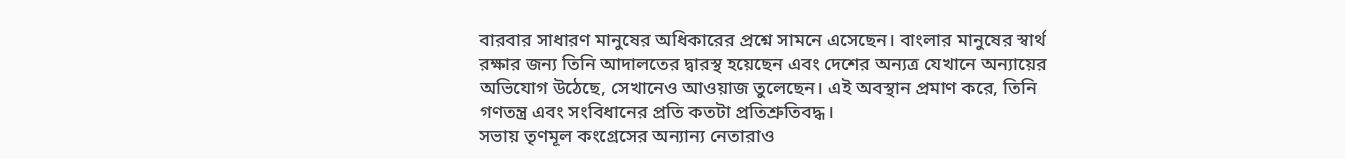বারবার সাধারণ মানুষের অধিকারের প্রশ্নে সামনে এসেছেন। বাংলার মানুষের স্বার্থ রক্ষার জন্য তিনি আদালতের দ্বারস্থ হয়েছেন এবং দেশের অন্যত্র যেখানে অন্যায়ের অভিযোগ উঠেছে, সেখানেও আওয়াজ তুলেছেন। এই অবস্থান প্রমাণ করে, তিনি গণতন্ত্র এবং সংবিধানের প্রতি কতটা প্রতিশ্রুতিবদ্ধ।
সভায় তৃণমূল কংগ্রেসের অন্যান্য নেতারাও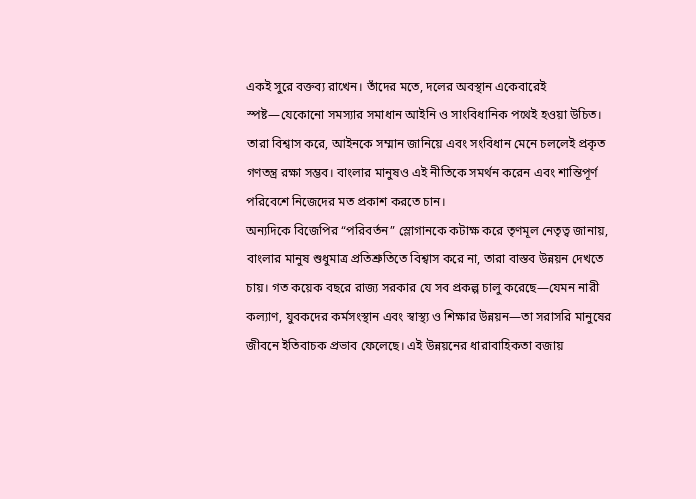একই সুরে বক্তব্য রাখেন। তাঁদের মতে, দলের অবস্থান একেবারেই স্পষ্ট—যেকোনো সমস্যার সমাধান আইনি ও সাংবিধানিক পথেই হওয়া উচিত। তারা বিশ্বাস করে, আইনকে সম্মান জানিয়ে এবং সংবিধান মেনে চললেই প্রকৃত গণতন্ত্র রক্ষা সম্ভব। বাংলার মানুষও এই নীতিকে সমর্থন করেন এবং শান্তিপূর্ণ পরিবেশে নিজেদের মত প্রকাশ করতে চান।
অন্যদিকে বিজেপির “পরিবর্তন” স্লোগানকে কটাক্ষ করে তৃণমূল নেতৃত্ব জানায়, বাংলার মানুষ শুধুমাত্র প্রতিশ্রুতিতে বিশ্বাস করে না, তারা বাস্তব উন্নয়ন দেখতে চায়। গত কয়েক বছরে রাজ্য সরকার যে সব প্রকল্প চালু করেছে—যেমন নারী কল্যাণ, যুবকদের কর্মসংস্থান এবং স্বাস্থ্য ও শিক্ষার উন্নয়ন—তা সরাসরি মানুষের জীবনে ইতিবাচক প্রভাব ফেলেছে। এই উন্নয়নের ধারাবাহিকতা বজায়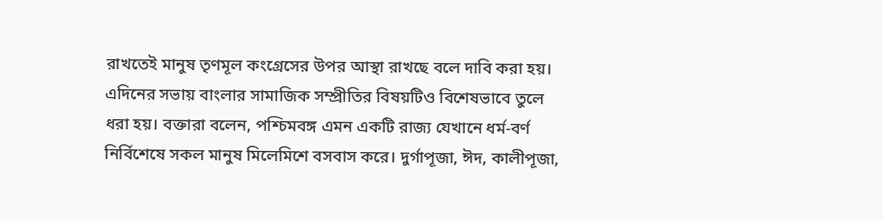রাখতেই মানুষ তৃণমূল কংগ্রেসের উপর আস্থা রাখছে বলে দাবি করা হয়।
এদিনের সভায় বাংলার সামাজিক সম্প্রীতির বিষয়টিও বিশেষভাবে তুলে ধরা হয়। বক্তারা বলেন, পশ্চিমবঙ্গ এমন একটি রাজ্য যেখানে ধর্ম-বর্ণ নির্বিশেষে সকল মানুষ মিলেমিশে বসবাস করে। দুর্গাপূজা, ঈদ, কালীপূজা,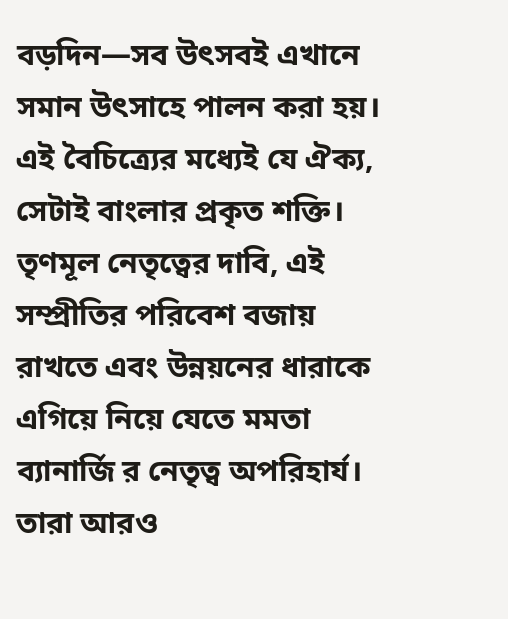বড়দিন—সব উৎসবই এখানে সমান উৎসাহে পালন করা হয়। এই বৈচিত্র্যের মধ্যেই যে ঐক্য, সেটাই বাংলার প্রকৃত শক্তি।
তৃণমূল নেতৃত্বের দাবি, এই সম্প্রীতির পরিবেশ বজায় রাখতে এবং উন্নয়নের ধারাকে এগিয়ে নিয়ে যেতে মমতা ব্যানার্জি র নেতৃত্ব অপরিহার্য। তারা আরও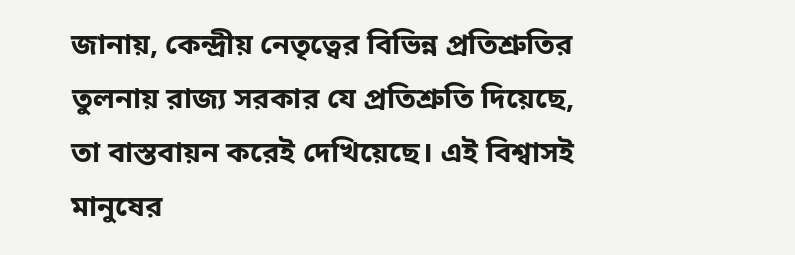জানায়, কেন্দ্রীয় নেতৃত্বের বিভিন্ন প্রতিশ্রুতির তুলনায় রাজ্য সরকার যে প্রতিশ্রুতি দিয়েছে, তা বাস্তবায়ন করেই দেখিয়েছে। এই বিশ্বাসই মানুষের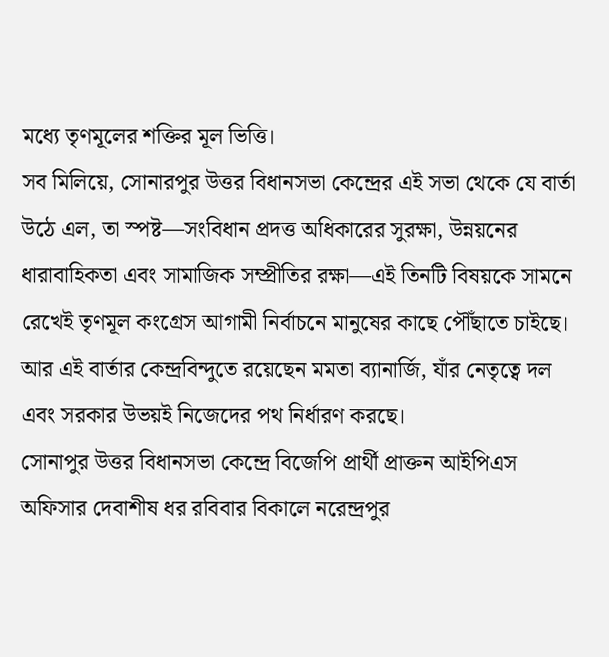মধ্যে তৃণমূলের শক্তির মূল ভিত্তি।
সব মিলিয়ে, সোনারপুর উত্তর বিধানসভা কেন্দ্রের এই সভা থেকে যে বার্তা উঠে এল, তা স্পষ্ট—সংবিধান প্রদত্ত অধিকারের সুরক্ষা, উন্নয়নের ধারাবাহিকতা এবং সামাজিক সম্প্রীতির রক্ষা—এই তিনটি বিষয়কে সামনে রেখেই তৃণমূল কংগ্রেস আগামী নির্বাচনে মানুষের কাছে পৌঁছাতে চাইছে। আর এই বার্তার কেন্দ্রবিন্দুতে রয়েছেন মমতা ব্যানার্জি, যাঁর নেতৃত্বে দল এবং সরকার উভয়ই নিজেদের পথ নির্ধারণ করছে।
সোনাপুর উত্তর বিধানসভা কেন্দ্রে বিজেপি প্রার্থী প্রাক্তন আইপিএস অফিসার দেবাশীষ ধর রবিবার বিকালে নরেন্দ্রপুর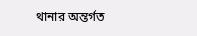থানার অন্তর্গত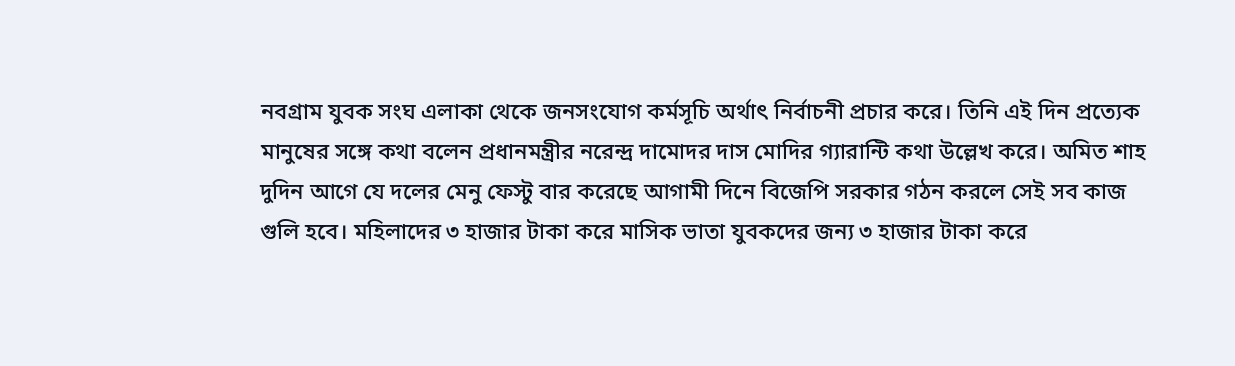নবগ্রাম যুবক সংঘ এলাকা থেকে জনসংযোগ কর্মসূচি অর্থাৎ নির্বাচনী প্রচার করে। তিনি এই দিন প্রত্যেক মানুষের সঙ্গে কথা বলেন প্রধানমন্ত্রীর নরেন্দ্র দামোদর দাস মোদির গ্যারান্টি কথা উল্লেখ করে। অমিত শাহ দুদিন আগে যে দলের মেনু ফেস্টু বার করেছে আগামী দিনে বিজেপি সরকার গঠন করলে সেই সব কাজ গুলি হবে। মহিলাদের ৩ হাজার টাকা করে মাসিক ভাতা যুবকদের জন্য ৩ হাজার টাকা করে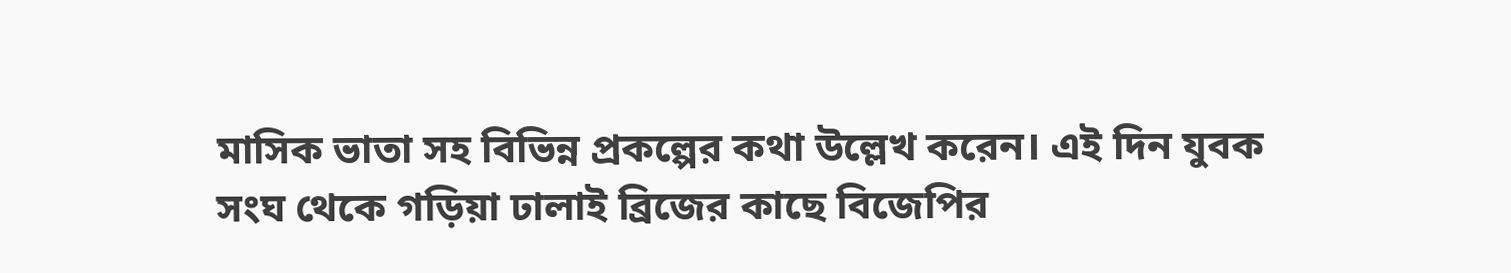মাসিক ভাতা সহ বিভিন্ন প্রকল্পের কথা উল্লেখ করেন। এই দিন যুবক সংঘ থেকে গড়িয়া ঢালাই ব্রিজের কাছে বিজেপির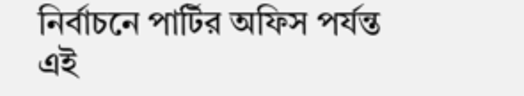নির্বাচনে পার্টির অফিস পর্যন্ত এই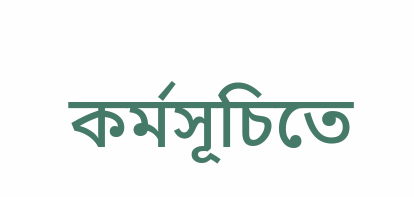কর্মসূচিতে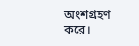অংশগ্রহণ করে।